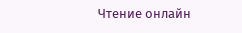Чтение онлайн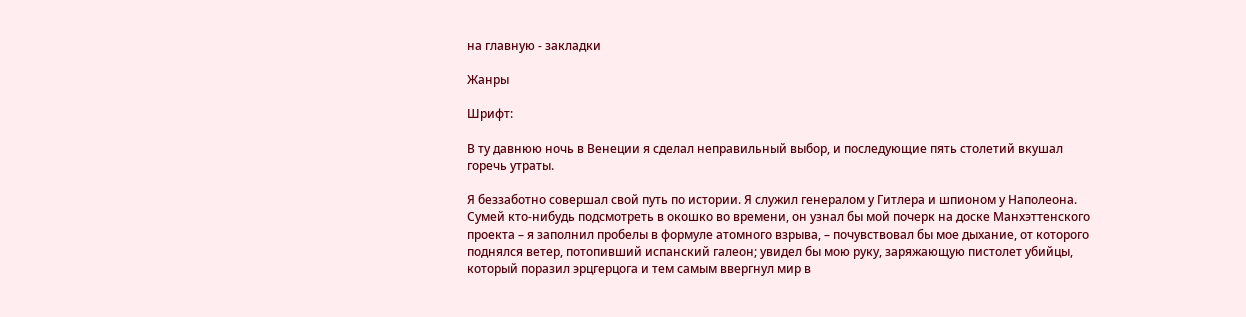на главную - закладки

Жанры

Шрифт:

В ту давнюю ночь в Венеции я сделал неправильный выбор, и последующие пять столетий вкушал горечь утраты.

Я беззаботно совершал свой путь по истории. Я служил генералом у Гитлера и шпионом у Наполеона. Сумей кто-нибудь подсмотреть в окошко во времени, он узнал бы мой почерк на доске Манхэттенского проекта – я заполнил пробелы в формуле атомного взрыва, – почувствовал бы мое дыхание, от которого поднялся ветер, потопивший испанский галеон; увидел бы мою руку, заряжающую пистолет убийцы, который поразил эрцгерцога и тем самым ввергнул мир в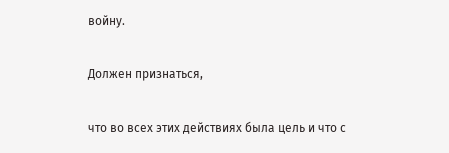войну.

Должен признаться,

что во всех этих действиях была цель и что с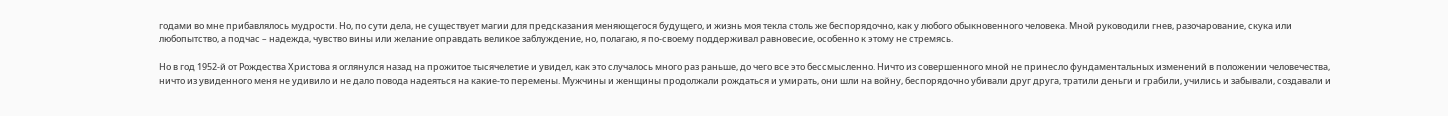годами во мне прибавлялось мудрости. Но, по сути дела, не существует магии для предсказания меняющегося будущего, и жизнь моя текла столь же беспорядочно, как у любого обыкновенного человека. Мной руководили гнев, разочарование, скука или любопытство, а подчас – надежда, чувство вины или желание оправдать великое заблуждение, но, полагаю, я по-своему поддерживал равновесие, особенно к этому не стремясь.

Но в год 1952-й от Рождества Христова я оглянулся назад на прожитое тысячелетие и увидел, как это случалось много раз раньше, до чего все это бессмысленно. Ничто из совершенного мной не принесло фундаментальных изменений в положении человечества, ничто из увиденного меня не удивило и не дало повода надеяться на какие-то перемены. Мужчины и женщины продолжали рождаться и умирать, они шли на войну, беспорядочно убивали друг друга, тратили деньги и грабили, учились и забывали, создавали и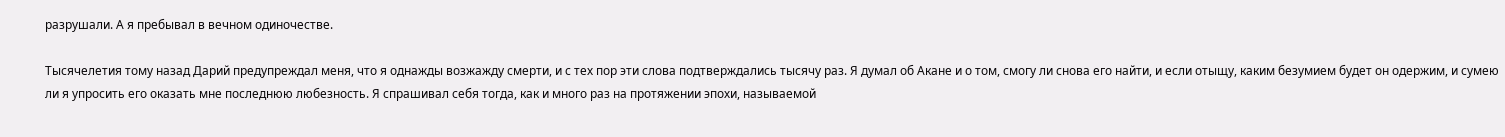разрушали. А я пребывал в вечном одиночестве.

Тысячелетия тому назад Дарий предупреждал меня, что я однажды возжажду смерти, и с тех пор эти слова подтверждались тысячу раз. Я думал об Акане и о том, смогу ли снова его найти, и если отыщу, каким безумием будет он одержим, и сумею ли я упросить его оказать мне последнюю любезность. Я спрашивал себя тогда, как и много раз на протяжении эпохи, называемой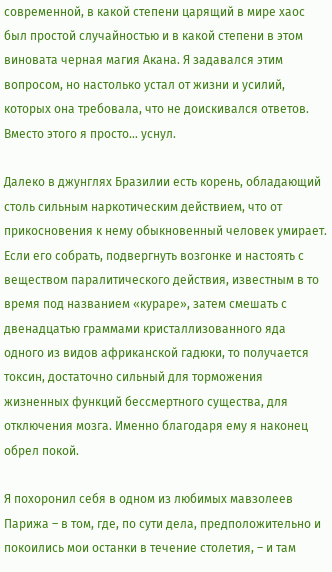современной, в какой степени царящий в мире хаос был простой случайностью и в какой степени в этом виновата черная магия Акана. Я задавался этим вопросом, но настолько устал от жизни и усилий, которых она требовала, что не доискивался ответов. Вместо этого я просто… уснул.

Далеко в джунглях Бразилии есть корень, обладающий столь сильным наркотическим действием, что от прикосновения к нему обыкновенный человек умирает. Если его собрать, подвергнуть возгонке и настоять с веществом паралитического действия, известным в то время под названием «кураре», затем смешать с двенадцатью граммами кристаллизованного яда одного из видов африканской гадюки, то получается токсин, достаточно сильный для торможения жизненных функций бессмертного существа, для отключения мозга. Именно благодаря ему я наконец обрел покой.

Я похоронил себя в одном из любимых мавзолеев Парижа – в том, где, по сути дела, предположительно и покоились мои останки в течение столетия, – и там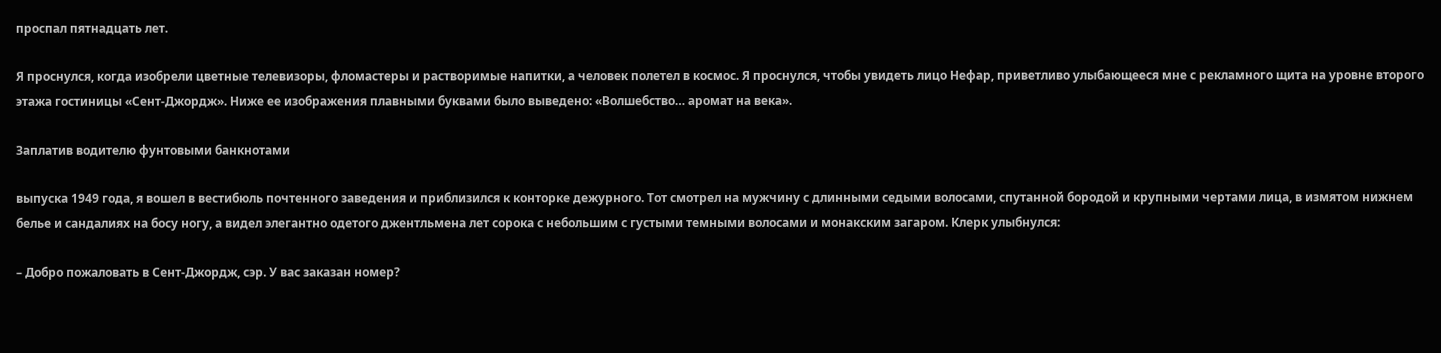проспал пятнадцать лет.

Я проснулся, когда изобрели цветные телевизоры, фломастеры и растворимые напитки, а человек полетел в космос. Я проснулся, чтобы увидеть лицо Нефар, приветливо улыбающееся мне с рекламного щита на уровне второго этажа гостиницы «Сент-Джордж». Ниже ее изображения плавными буквами было выведено: «Волшебство… аромат на века».

Заплатив водителю фунтовыми банкнотами

выпуска 1949 года, я вошел в вестибюль почтенного заведения и приблизился к конторке дежурного. Тот смотрел на мужчину с длинными седыми волосами, спутанной бородой и крупными чертами лица, в измятом нижнем белье и сандалиях на босу ногу, а видел элегантно одетого джентльмена лет сорока с небольшим с густыми темными волосами и монакским загаром. Клерк улыбнулся:

– Добро пожаловать в Сент-Джордж, сэр. У вас заказан номер?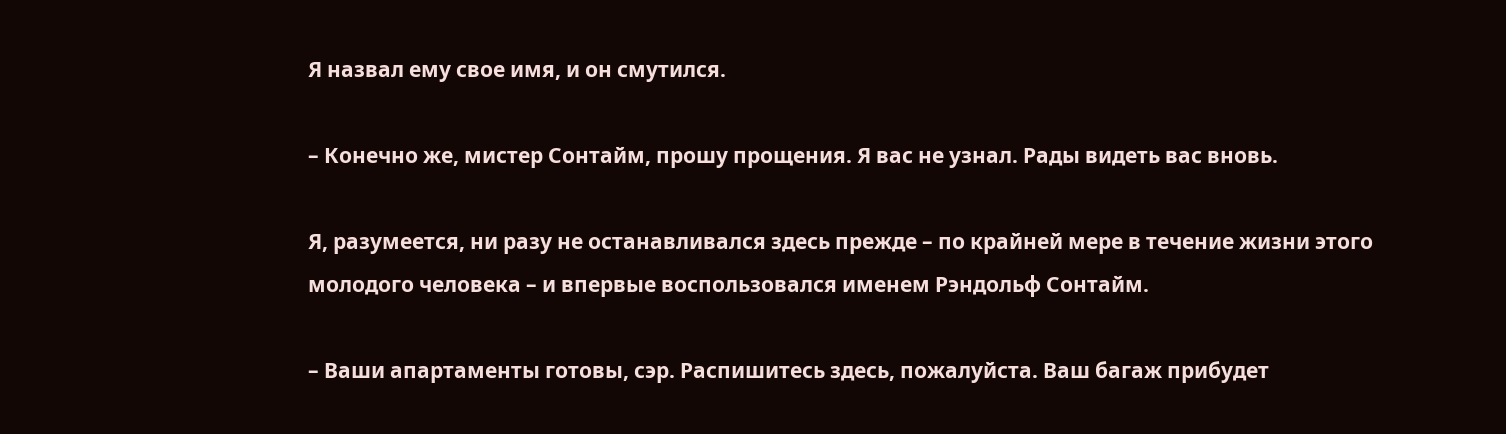Я назвал ему свое имя, и он смутился.

– Конечно же, мистер Сонтайм, прошу прощения. Я вас не узнал. Рады видеть вас вновь.

Я, разумеется, ни разу не останавливался здесь прежде – по крайней мере в течение жизни этого молодого человека – и впервые воспользовался именем Рэндольф Сонтайм.

– Ваши апартаменты готовы, сэр. Распишитесь здесь, пожалуйста. Ваш багаж прибудет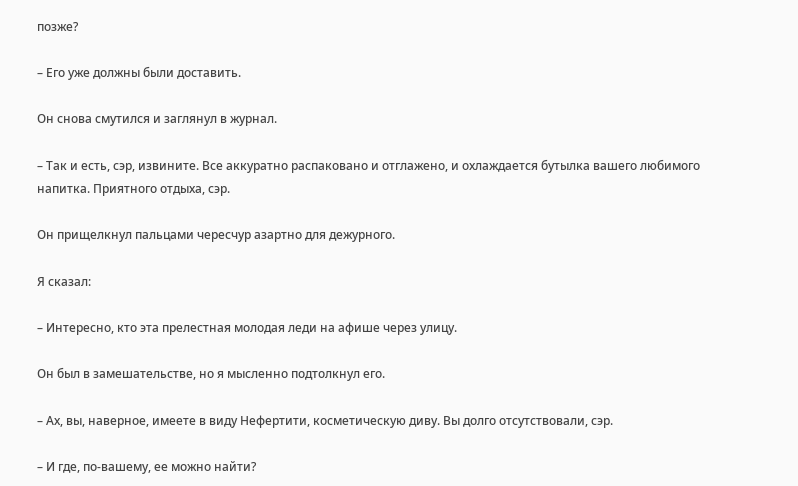позже?

– Его уже должны были доставить.

Он снова смутился и заглянул в журнал.

– Так и есть, сэр, извините. Все аккуратно распаковано и отглажено, и охлаждается бутылка вашего любимого напитка. Приятного отдыха, сэр.

Он прищелкнул пальцами чересчур азартно для дежурного.

Я сказал:

– Интересно, кто эта прелестная молодая леди на афише через улицу.

Он был в замешательстве, но я мысленно подтолкнул его.

– Ах, вы, наверное, имеете в виду Нефертити, косметическую диву. Вы долго отсутствовали, сэр.

– И где, по-вашему, ее можно найти?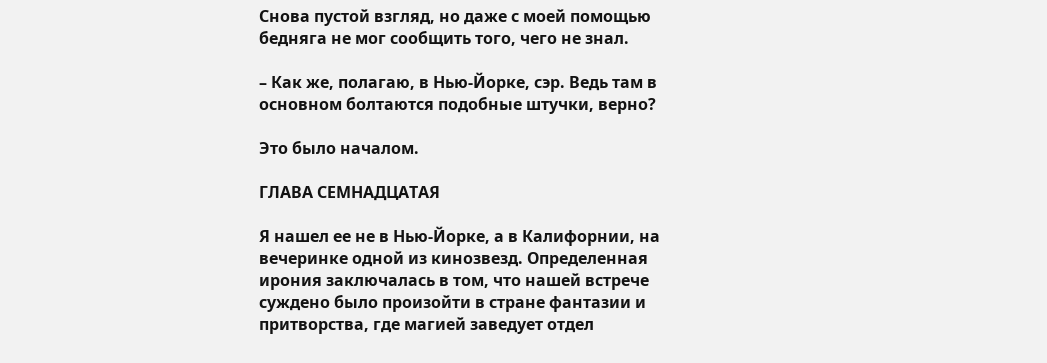Снова пустой взгляд, но даже с моей помощью бедняга не мог сообщить того, чего не знал.

– Как же, полагаю, в Нью-Йорке, сэр. Ведь там в основном болтаются подобные штучки, верно?

Это было началом.

ГЛАВА СЕМНАДЦАТАЯ

Я нашел ее не в Нью-Йорке, а в Калифорнии, на вечеринке одной из кинозвезд. Определенная ирония заключалась в том, что нашей встрече суждено было произойти в стране фантазии и притворства, где магией заведует отдел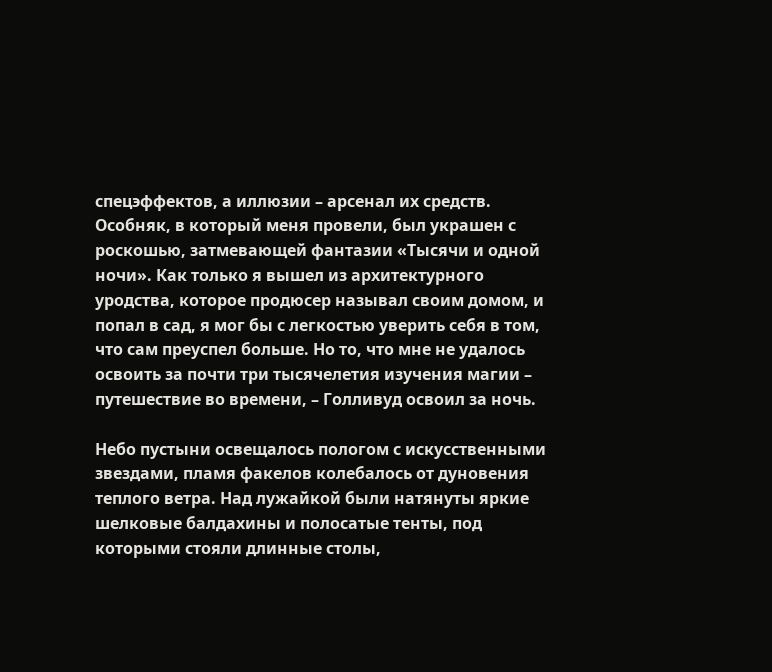спецэффектов, а иллюзии – арсенал их средств. Особняк, в который меня провели, был украшен с роскошью, затмевающей фантазии «Тысячи и одной ночи». Как только я вышел из архитектурного уродства, которое продюсер называл своим домом, и попал в сад, я мог бы с легкостью уверить себя в том, что сам преуспел больше. Но то, что мне не удалось освоить за почти три тысячелетия изучения магии – путешествие во времени, – Голливуд освоил за ночь.

Небо пустыни освещалось пологом с искусственными звездами, пламя факелов колебалось от дуновения теплого ветра. Над лужайкой были натянуты яркие шелковые балдахины и полосатые тенты, под которыми стояли длинные столы,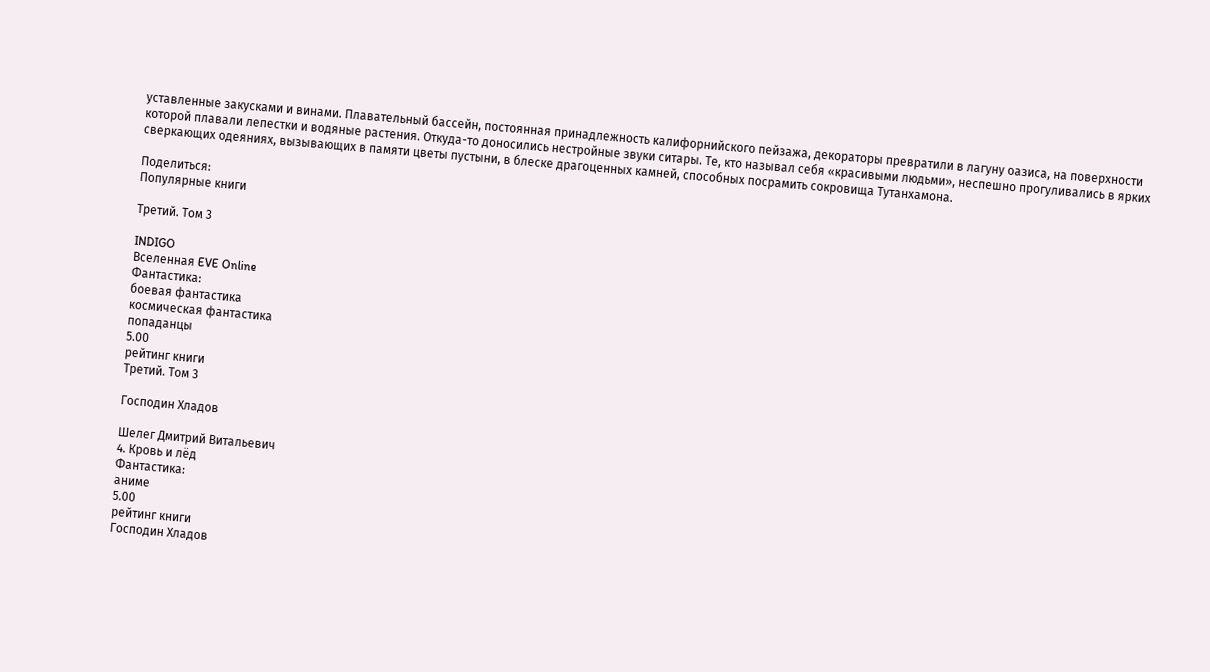уставленные закусками и винами. Плавательный бассейн, постоянная принадлежность калифорнийского пейзажа, декораторы превратили в лагуну оазиса, на поверхности которой плавали лепестки и водяные растения. Откуда-то доносились нестройные звуки ситары. Те, кто называл себя «красивыми людьми», неспешно прогуливались в ярких сверкающих одеяниях, вызывающих в памяти цветы пустыни, в блеске драгоценных камней, способных посрамить сокровища Тутанхамона.

Поделиться:
Популярные книги

Третий. Том 3

INDIGO
Вселенная EVE Online
Фантастика:
боевая фантастика
космическая фантастика
попаданцы
5.00
рейтинг книги
Третий. Том 3

Господин Хладов

Шелег Дмитрий Витальевич
4. Кровь и лёд
Фантастика:
аниме
5.00
рейтинг книги
Господин Хладов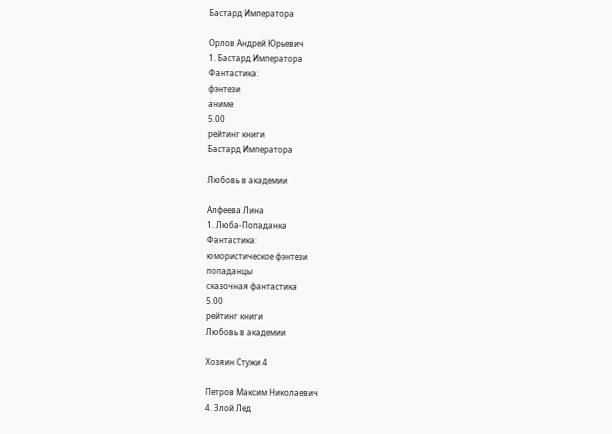Бастард Императора

Орлов Андрей Юрьевич
1. Бастард Императора
Фантастика:
фэнтези
аниме
5.00
рейтинг книги
Бастард Императора

Любовь в академии

Алфеева Лина
1. Люба-Попаданка
Фантастика:
юмористическое фэнтези
попаданцы
сказочная фантастика
5.00
рейтинг книги
Любовь в академии

Хозяин Стужи 4

Петров Максим Николаевич
4. Злой Лед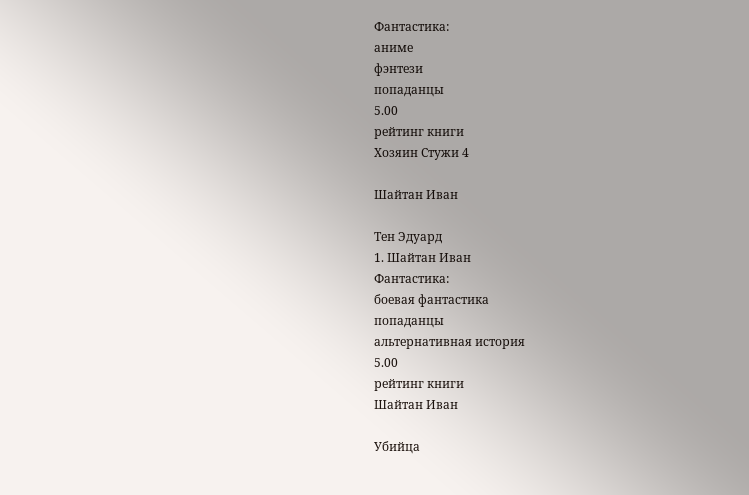Фантастика:
аниме
фэнтези
попаданцы
5.00
рейтинг книги
Хозяин Стужи 4

Шайтан Иван

Тен Эдуард
1. Шайтан Иван
Фантастика:
боевая фантастика
попаданцы
альтернативная история
5.00
рейтинг книги
Шайтан Иван

Убийца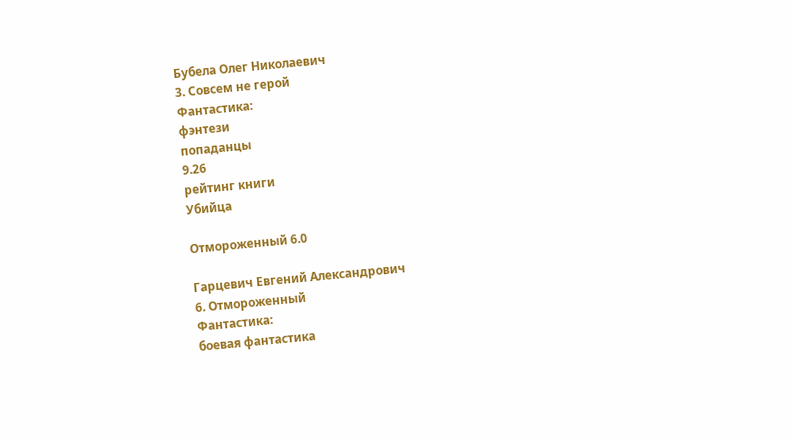Бубела Олег Николаевич
3. Совсем не герой
Фантастика:
фэнтези
попаданцы
9.26
рейтинг книги
Убийца

Отмороженный 6.0

Гарцевич Евгений Александрович
6. Отмороженный
Фантастика:
боевая фантастика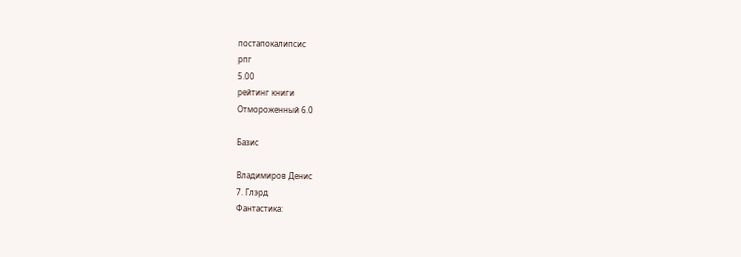постапокалипсис
рпг
5.00
рейтинг книги
Отмороженный 6.0

Базис

Владимиров Денис
7. Глэрд
Фантастика: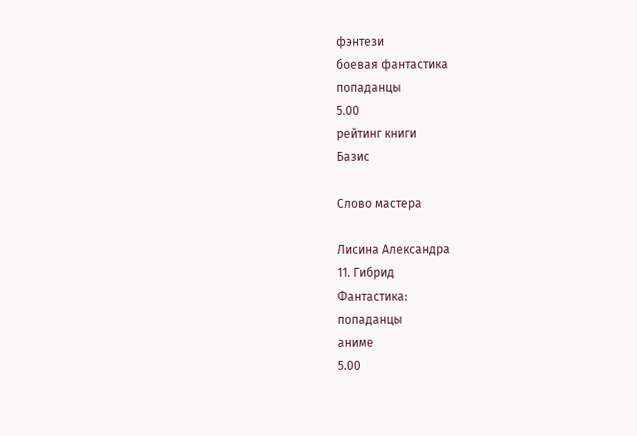фэнтези
боевая фантастика
попаданцы
5.00
рейтинг книги
Базис

Слово мастера

Лисина Александра
11. Гибрид
Фантастика:
попаданцы
аниме
5.00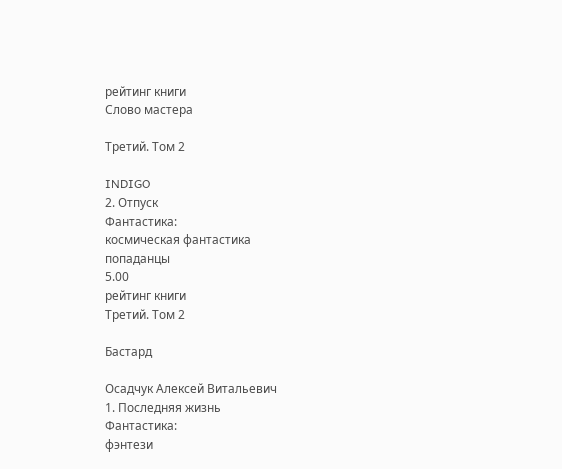рейтинг книги
Слово мастера

Третий. Том 2

INDIGO
2. Отпуск
Фантастика:
космическая фантастика
попаданцы
5.00
рейтинг книги
Третий. Том 2

Бастард

Осадчук Алексей Витальевич
1. Последняя жизнь
Фантастика:
фэнтези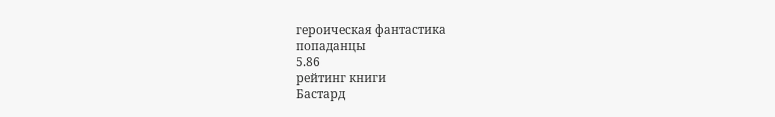героическая фантастика
попаданцы
5.86
рейтинг книги
Бастард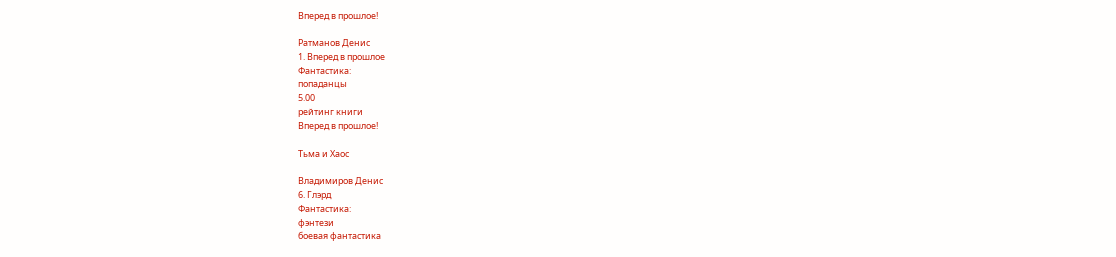Вперед в прошлое!

Ратманов Денис
1. Вперед в прошлое
Фантастика:
попаданцы
5.00
рейтинг книги
Вперед в прошлое!

Тьма и Хаос

Владимиров Денис
6. Глэрд
Фантастика:
фэнтези
боевая фантастика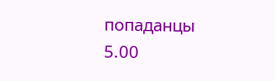попаданцы
5.00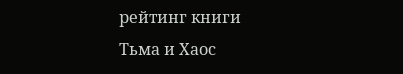рейтинг книги
Тьма и Хаос